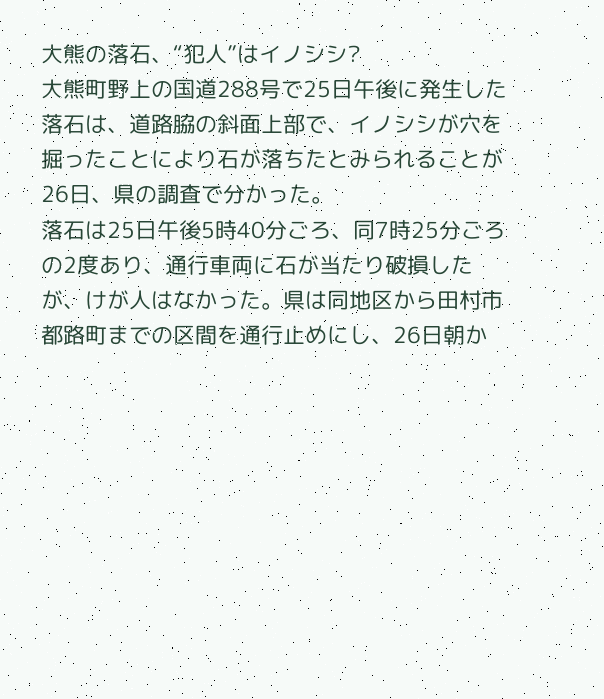大熊の落石、“犯人”はイノシシ?
大熊町野上の国道288号で25日午後に発生した落石は、道路脇の斜面上部で、イノシシが穴を掘ったことにより石が落ちたとみられることが26日、県の調査で分かった。
落石は25日午後5時40分ごろ、同7時25分ごろの2度あり、通行車両に石が当たり破損したが、けが人はなかった。県は同地区から田村市都路町までの区間を通行止めにし、26日朝か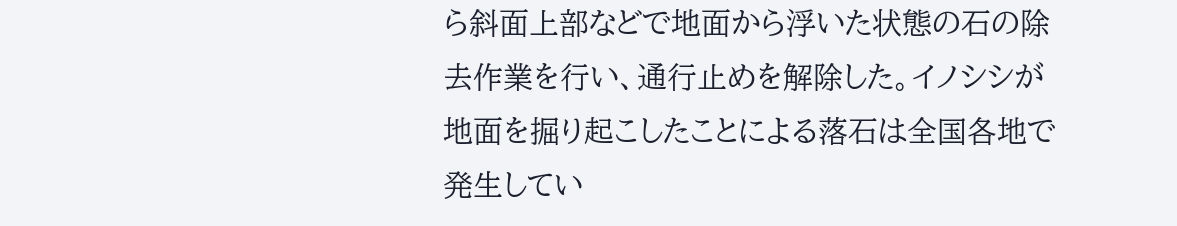ら斜面上部などで地面から浮いた状態の石の除去作業を行い、通行止めを解除した。イノシシが地面を掘り起こしたことによる落石は全国各地で発生してい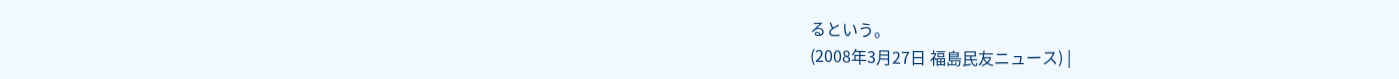るという。
(2008年3月27日 福島民友ニュース) |